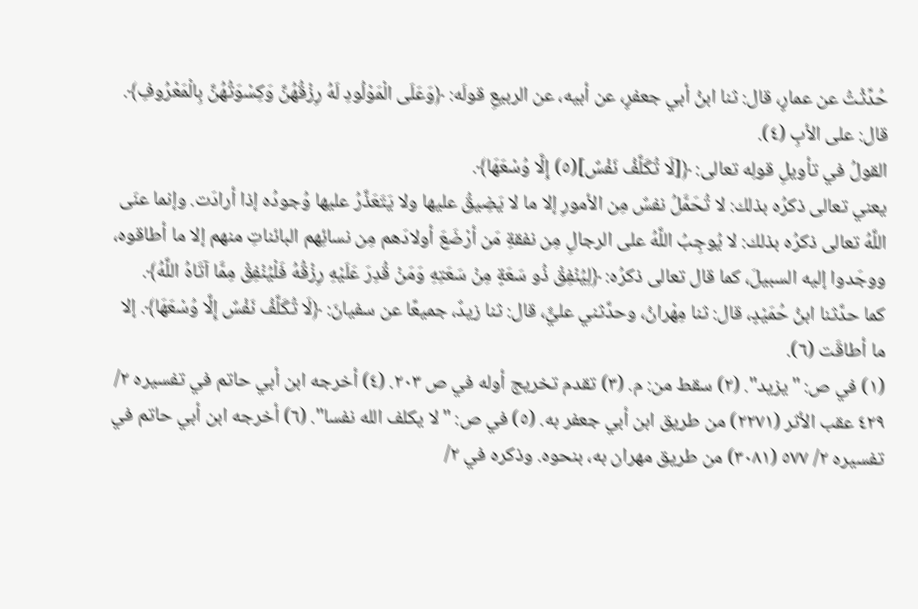حُدِّثْتُ عن عمارٍ، قال: ثنا ابنُ أبي جعفرٍ، عن أبيه، عن الربيعِ قولَه: ﴿وَعَلَى الْمَوْلُودِ لَهُ رِزْقُهُنَّ وَكِسْوَتُهُنَّ بِالْمَعْرُوفِ﴾. قال: على الأبِ (٤).
القولُ في تأويلِ قولِه تعالى: ﴿[لَا تُكَلَّفُ نَفْسٌ](٥) إِلَّا وُسْعَهَا﴾.
يعني تعالى ذكرُه بذلك: لا تُحَمَّلُ نفسٌ مِن الأمورِ إلا ما لا يَضِيقُ عليها ولا يَتَعَذَّرُ عليها وُجودُه إذا أرادَت. وإنما عنَى اللَّهُ تعالى ذكرُه بذلك: لا يُوجِبُ اللَّهُ على الرجالِ مِن نفقةِ مَن أرْضَعَ أولادَهم مِن نسائِهم البائناتِ منهم إلا ما أطاقوه، ووجَدوا إليه السبيلَ، كما قال تعالى ذكرُه: ﴿لِيُنْفِقْ ذُو سَعَةٍ مِنْ سَعَتِهِ وَمَنْ قُدِرَ عَلَيْهِ رِزْقُهُ فَلْيُنْفِقْ مِمَّا آتَاهُ اللَّهُ﴾.
كما حدَّثنا ابنُ حُمَيْدٍ، قال: ثنا مِهْرانُ، وحدَّثني عليٌّ، قال: ثنا زيدٌ، جميعًا عن سفيانَ: ﴿لَا تُكَلَّفُ نَفْسٌ إِلَّا وُسْعَهَا﴾. إلا ما أطاقَت (٦).
(١) في ص: "يزيد". (٢) سقط من: م. (٣) تقدم تخريج أوله في ص ٢٠٣. (٤) أخرجه ابن أبي حاتم في تفسيره ٢/ ٤٢٩ عقب الأثر (٢٢٧١) من طريق ابن أبي جعفر به. (٥) في ص: "لا يكلف الله نفسا". (٦) أخرجه ابن أبي حاتم في تفسيره ٢/ ٥٧٧ (٣٠٨١) من طريق مهران به، بنحوه. وذكره في ٢/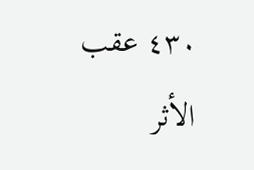٤٣٠ عقب الأثر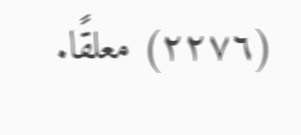(٢٢٧٦) معلقًا.